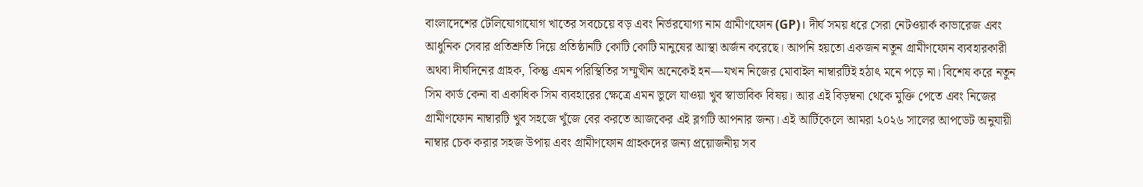বাংলাদেশের টেলিযোগাযোগ খাতের সবচেয়ে বড় এবং নির্ভরযোগ্য নাম গ্রামীণফোন (GP)। দীর্ঘ সময় ধরে সেরা নেটওয়ার্ক কাভারেজ এবং আধুনিক সেবার প্রতিশ্রুতি দিয়ে প্রতিষ্ঠানটি কোটি কোটি মানুষের আস্থা অর্জন করেছে। আপনি হয়তো একজন নতুন গ্রামীণফোন ব্যবহারকারী অথবা দীর্ঘদিনের গ্রাহক, কিন্তু এমন পরিস্থিতির সম্মুখীন অনেকেই হন—যখন নিজের মোবাইল নাম্বারটিই হঠাৎ মনে পড়ে না। বিশেষ করে নতুন সিম কার্ড কেনা বা একাধিক সিম ব্যবহারের ক্ষেত্রে এমন ভুলে যাওয়া খুব স্বাভাবিক বিষয়। আর এই বিড়ম্বনা থেকে মুক্তি পেতে এবং নিজের গ্রামীণফোন নাম্বারটি খুব সহজে খুঁজে বের করতে আজকের এই ব্লগটি আপনার জন্য। এই আর্টিকেলে আমরা ২০২৬ সালের আপডেট অনুযায়ী নাম্বার চেক করার সহজ উপায় এবং গ্রামীণফোন গ্রাহকদের জন্য প্রয়োজনীয় সব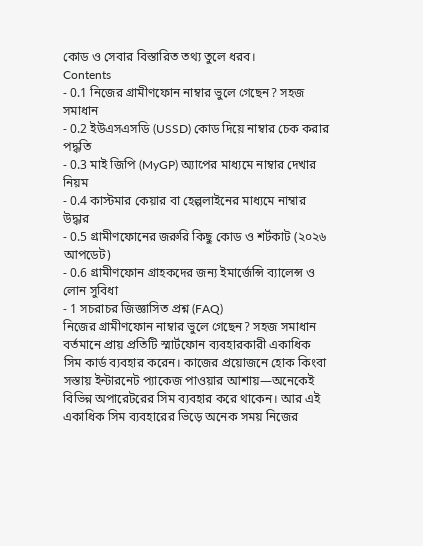কোড ও সেবার বিস্তারিত তথ্য তুলে ধরব।
Contents
- 0.1 নিজের গ্রামীণফোন নাম্বার ভুলে গেছেন? সহজ সমাধান
- 0.2 ইউএসএসডি (USSD) কোড দিয়ে নাম্বার চেক করার পদ্ধতি
- 0.3 মাই জিপি (MyGP) অ্যাপের মাধ্যমে নাম্বার দেখার নিয়ম
- 0.4 কাস্টমার কেয়ার বা হেল্পলাইনের মাধ্যমে নাম্বার উদ্ধার
- 0.5 গ্রামীণফোনের জরুরি কিছু কোড ও শর্টকাট (২০২৬ আপডেট)
- 0.6 গ্রামীণফোন গ্রাহকদের জন্য ইমার্জেন্সি ব্যালেন্স ও লোন সুবিধা
- 1 সচরাচর জিজ্ঞাসিত প্রশ্ন (FAQ)
নিজের গ্রামীণফোন নাম্বার ভুলে গেছেন? সহজ সমাধান
বর্তমানে প্রায় প্রতিটি স্মার্টফোন ব্যবহারকারী একাধিক সিম কার্ড ব্যবহার করেন। কাজের প্রয়োজনে হোক কিংবা সস্তায় ইন্টারনেট প্যাকেজ পাওয়ার আশায়—অনেকেই বিভিন্ন অপারেটরের সিম ব্যবহার করে থাকেন। আর এই একাধিক সিম ব্যবহারের ভিড়ে অনেক সময় নিজের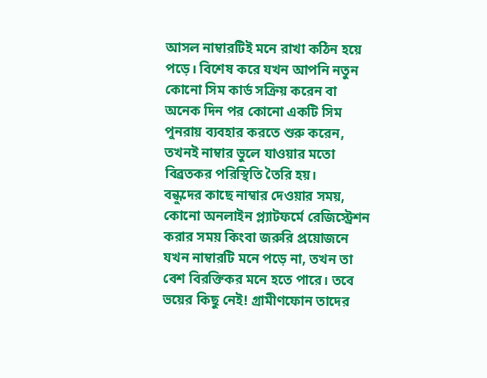আসল নাম্বারটিই মনে রাখা কঠিন হয়ে পড়ে। বিশেষ করে যখন আপনি নতুন কোনো সিম কার্ড সক্রিয় করেন বা অনেক দিন পর কোনো একটি সিম পুনরায় ব্যবহার করতে শুরু করেন, তখনই নাম্বার ভুলে যাওয়ার মতো বিব্রতকর পরিস্থিতি তৈরি হয়।
বন্ধুদের কাছে নাম্বার দেওয়ার সময়, কোনো অনলাইন প্ল্যাটফর্মে রেজিস্ট্রেশন করার সময় কিংবা জরুরি প্রয়োজনে যখন নাম্বারটি মনে পড়ে না, তখন তা বেশ বিরক্তিকর মনে হতে পারে। তবে ভয়ের কিছু নেই! গ্রামীণফোন তাদের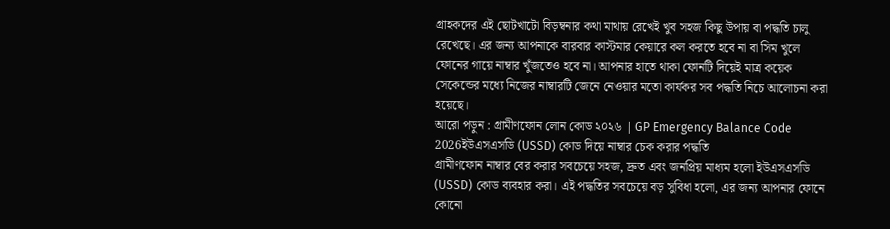গ্রাহকদের এই ছোটখাটো বিড়ম্বনার কথা মাথায় রেখেই খুব সহজ কিছু উপায় বা পদ্ধতি চালু রেখেছে। এর জন্য আপনাকে বারবার কাস্টমার কেয়ারে কল করতে হবে না বা সিম খুলে ফোনের গায়ে নাম্বার খুঁজতেও হবে না। আপনার হাতে থাকা ফোনটি দিয়েই মাত্র কয়েক সেকেন্ডের মধ্যে নিজের নাম্বারটি জেনে নেওয়ার মতো কার্যকর সব পদ্ধতি নিচে আলোচনা করা হয়েছে।
আরো পড়ুন : গ্রামীণফোন লোন কোড ২০২৬ | GP Emergency Balance Code 2026ইউএসএসডি (USSD) কোড দিয়ে নাম্বার চেক করার পদ্ধতি
গ্রামীণফোন নাম্বার বের করার সবচেয়ে সহজ, দ্রুত এবং জনপ্রিয় মাধ্যম হলো ইউএসএসডি (USSD) কোড ব্যবহার করা। এই পদ্ধতির সবচেয়ে বড় সুবিধা হলো, এর জন্য আপনার ফোনে কোনো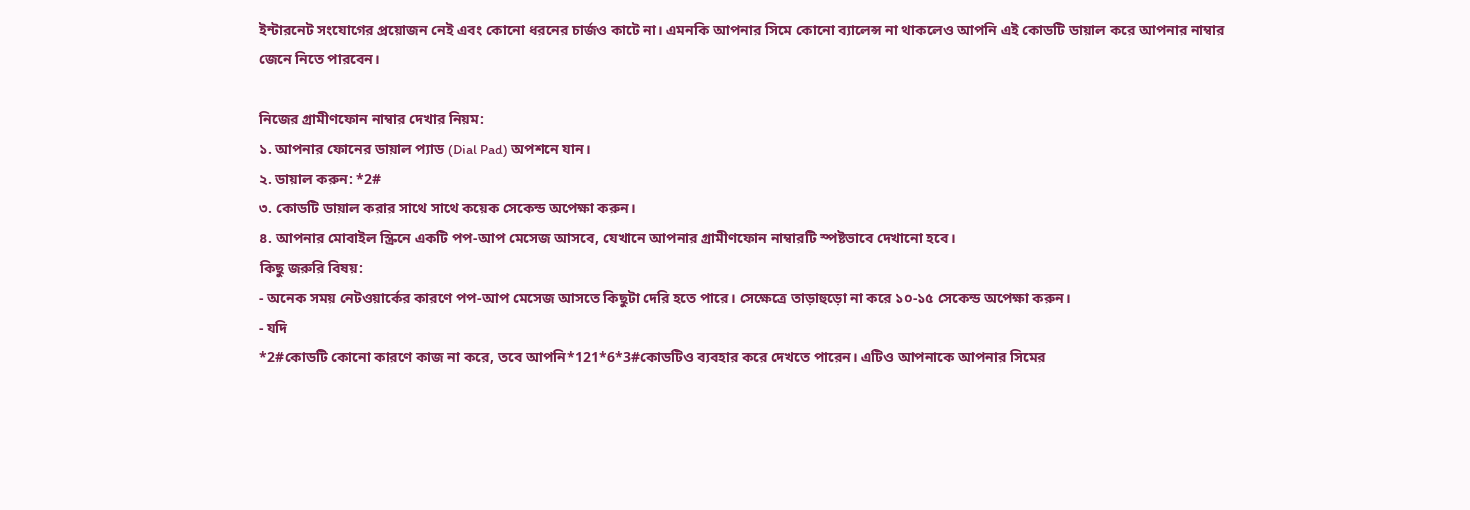ইন্টারনেট সংযোগের প্রয়োজন নেই এবং কোনো ধরনের চার্জও কাটে না। এমনকি আপনার সিমে কোনো ব্যালেন্স না থাকলেও আপনি এই কোডটি ডায়াল করে আপনার নাম্বার জেনে নিতে পারবেন।

নিজের গ্রামীণফোন নাম্বার দেখার নিয়ম:
১. আপনার ফোনের ডায়াল প্যাড (Dial Pad) অপশনে যান।
২. ডায়াল করুন: *2#
৩. কোডটি ডায়াল করার সাথে সাথে কয়েক সেকেন্ড অপেক্ষা করুন।
৪. আপনার মোবাইল স্ক্রিনে একটি পপ-আপ মেসেজ আসবে, যেখানে আপনার গ্রামীণফোন নাম্বারটি স্পষ্টভাবে দেখানো হবে।
কিছু জরুরি বিষয়:
- অনেক সময় নেটওয়ার্কের কারণে পপ-আপ মেসেজ আসতে কিছুটা দেরি হতে পারে। সেক্ষেত্রে তাড়াহুড়ো না করে ১০-১৫ সেকেন্ড অপেক্ষা করুন।
- যদি
*2#কোডটি কোনো কারণে কাজ না করে, তবে আপনি*121*6*3#কোডটিও ব্যবহার করে দেখতে পারেন। এটিও আপনাকে আপনার সিমের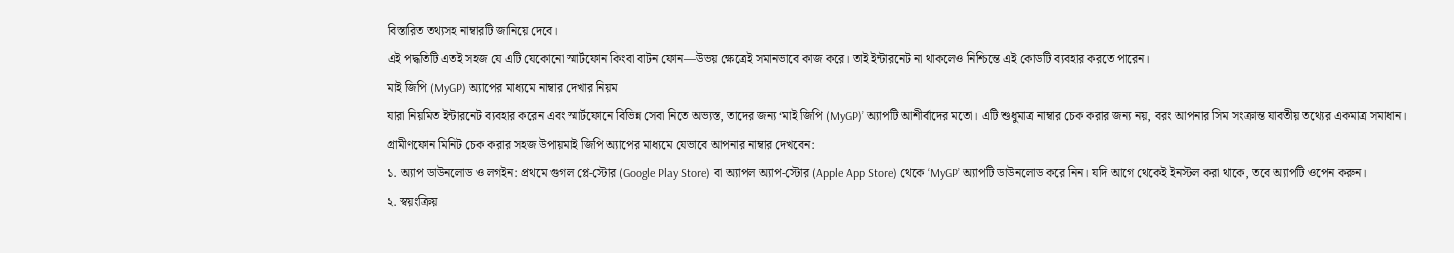বিস্তারিত তথ্যসহ নাম্বারটি জানিয়ে দেবে।
এই পদ্ধতিটি এতই সহজ যে এটি যেকোনো স্মার্টফোন কিংবা বাটন ফোন—উভয় ক্ষেত্রেই সমানভাবে কাজ করে। তাই ইন্টারনেট না থাকলেও নিশ্চিন্তে এই কোডটি ব্যবহার করতে পারেন।
মাই জিপি (MyGP) অ্যাপের মাধ্যমে নাম্বার দেখার নিয়ম
যারা নিয়মিত ইন্টারনেট ব্যবহার করেন এবং স্মার্টফোনে বিভিন্ন সেবা নিতে অভ্যস্ত, তাদের জন্য ‘মাই জিপি (MyGP)’ অ্যাপটি আশীর্বাদের মতো। এটি শুধুমাত্র নাম্বার চেক করার জন্য নয়, বরং আপনার সিম সংক্রান্ত যাবতীয় তথ্যের একমাত্র সমাধান।
গ্রামীণফোন মিনিট চেক করার সহজ উপায়মাই জিপি অ্যাপের মাধ্যমে যেভাবে আপনার নাম্বার দেখবেন:
১. অ্যাপ ডাউনলোড ও লগইন: প্রথমে গুগল প্লে-স্টোর (Google Play Store) বা অ্যাপল অ্যাপ-স্টোর (Apple App Store) থেকে ‘MyGP’ অ্যাপটি ডাউনলোড করে নিন। যদি আগে থেকেই ইনস্টল করা থাকে, তবে অ্যাপটি ওপেন করুন।
২. স্বয়ংক্রিয়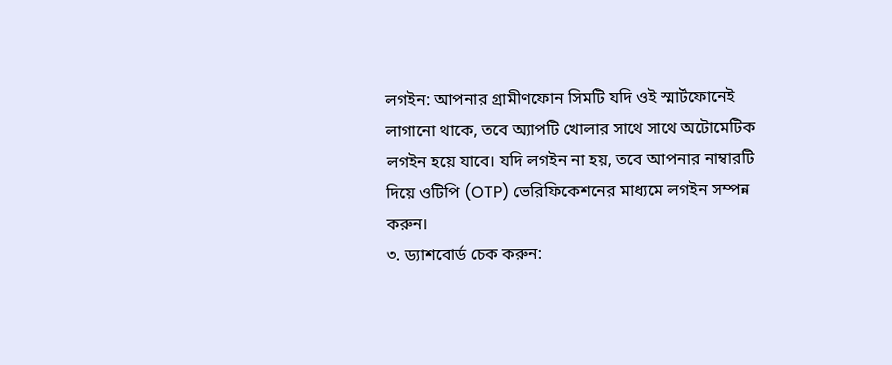লগইন: আপনার গ্রামীণফোন সিমটি যদি ওই স্মার্টফোনেই লাগানো থাকে, তবে অ্যাপটি খোলার সাথে সাথে অটোমেটিক লগইন হয়ে যাবে। যদি লগইন না হয়, তবে আপনার নাম্বারটি দিয়ে ওটিপি (OTP) ভেরিফিকেশনের মাধ্যমে লগইন সম্পন্ন করুন।
৩. ড্যাশবোর্ড চেক করুন: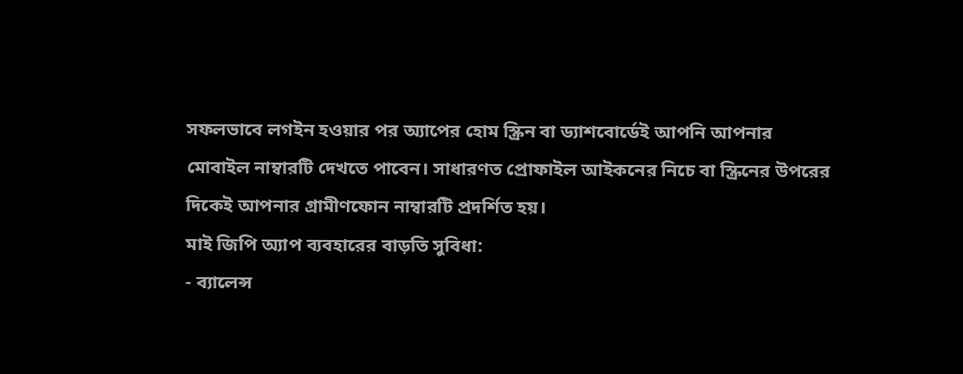সফলভাবে লগইন হওয়ার পর অ্যাপের হোম স্ক্রিন বা ড্যাশবোর্ডেই আপনি আপনার মোবাইল নাম্বারটি দেখতে পাবেন। সাধারণত প্রোফাইল আইকনের নিচে বা স্ক্রিনের উপরের দিকেই আপনার গ্রামীণফোন নাম্বারটি প্রদর্শিত হয়।
মাই জিপি অ্যাপ ব্যবহারের বাড়তি সুবিধা:
- ব্যালেন্স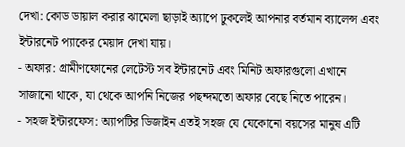দেখা: কোড ডায়াল করার ঝামেলা ছাড়াই অ্যাপে ঢুকলেই আপনার বর্তমান ব্যালেন্স এবং ইন্টারনেট প্যাকের মেয়াদ দেখা যায়।
- অফার: গ্রামীণফোনের লেটেস্ট সব ইন্টারনেট এবং মিনিট অফারগুলো এখানে সাজানো থাকে, যা থেকে আপনি নিজের পছন্দমতো অফার বেছে নিতে পারেন।
- সহজ ইন্টারফেস: অ্যাপটির ডিজাইন এতই সহজ যে যেকোনো বয়সের মানুষ এটি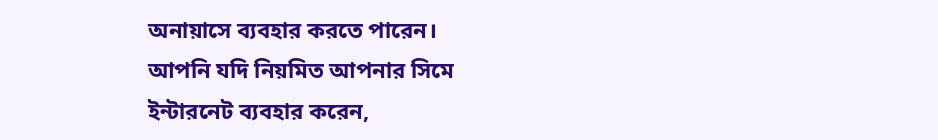অনায়াসে ব্যবহার করতে পারেন।
আপনি যদি নিয়মিত আপনার সিমে ইন্টারনেট ব্যবহার করেন,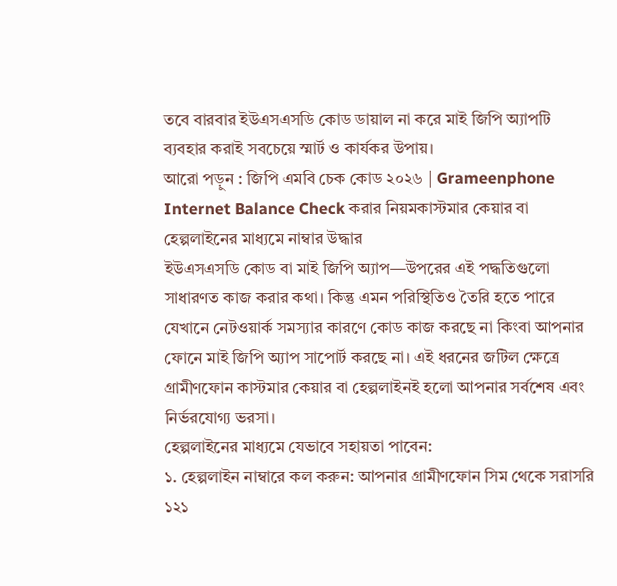তবে বারবার ইউএসএসডি কোড ডায়াল না করে মাই জিপি অ্যাপটি ব্যবহার করাই সবচেয়ে স্মার্ট ও কার্যকর উপায়।
আরো পড়ুন : জিপি এমবি চেক কোড ২০২৬ | Grameenphone Internet Balance Check করার নিয়মকাস্টমার কেয়ার বা হেল্পলাইনের মাধ্যমে নাম্বার উদ্ধার
ইউএসএসডি কোড বা মাই জিপি অ্যাপ—উপরের এই পদ্ধতিগুলো সাধারণত কাজ করার কথা। কিন্তু এমন পরিস্থিতিও তৈরি হতে পারে যেখানে নেটওয়ার্ক সমস্যার কারণে কোড কাজ করছে না কিংবা আপনার ফোনে মাই জিপি অ্যাপ সাপোর্ট করছে না। এই ধরনের জটিল ক্ষেত্রে গ্রামীণফোন কাস্টমার কেয়ার বা হেল্পলাইনই হলো আপনার সর্বশেষ এবং নির্ভরযোগ্য ভরসা।
হেল্পলাইনের মাধ্যমে যেভাবে সহায়তা পাবেন:
১. হেল্পলাইন নাম্বারে কল করুন: আপনার গ্রামীণফোন সিম থেকে সরাসরি ১২১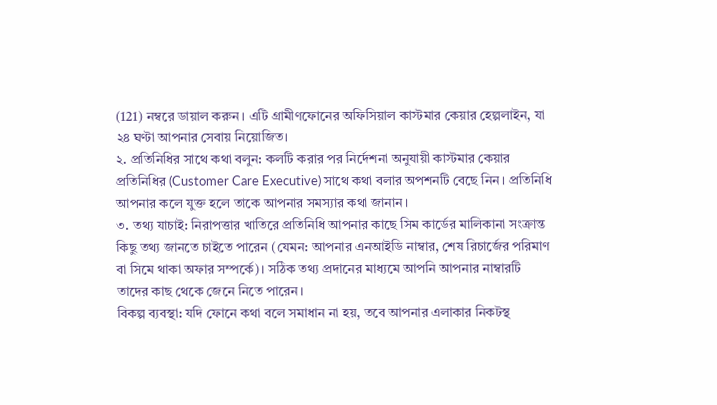(121) নম্বরে ডায়াল করুন। এটি গ্রামীণফোনের অফিসিয়াল কাস্টমার কেয়ার হেল্পলাইন, যা ২৪ ঘণ্টা আপনার সেবায় নিয়োজিত।
২. প্রতিনিধির সাথে কথা বলুন: কলটি করার পর নির্দেশনা অনুযায়ী কাস্টমার কেয়ার প্রতিনিধির (Customer Care Executive) সাথে কথা বলার অপশনটি বেছে নিন। প্রতিনিধি আপনার কলে যুক্ত হলে তাকে আপনার সমস্যার কথা জানান।
৩. তথ্য যাচাই: নিরাপত্তার খাতিরে প্রতিনিধি আপনার কাছে সিম কার্ডের মালিকানা সংক্রান্ত কিছু তথ্য জানতে চাইতে পারেন (যেমন: আপনার এনআইডি নাম্বার, শেষ রিচার্জের পরিমাণ বা সিমে থাকা অফার সম্পর্কে)। সঠিক তথ্য প্রদানের মাধ্যমে আপনি আপনার নাম্বারটি তাদের কাছ থেকে জেনে নিতে পারেন।
বিকল্প ব্যবস্থা: যদি ফোনে কথা বলে সমাধান না হয়, তবে আপনার এলাকার নিকটস্থ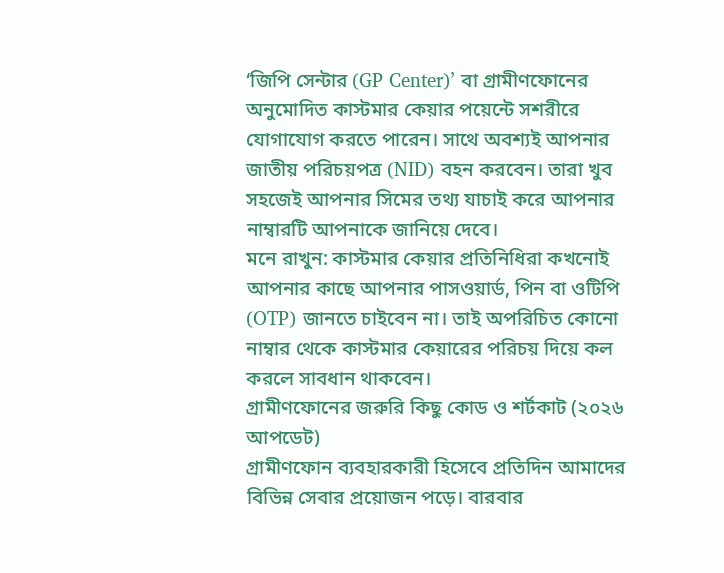‘জিপি সেন্টার (GP Center)’ বা গ্রামীণফোনের অনুমোদিত কাস্টমার কেয়ার পয়েন্টে সশরীরে যোগাযোগ করতে পারেন। সাথে অবশ্যই আপনার জাতীয় পরিচয়পত্র (NID) বহন করবেন। তারা খুব সহজেই আপনার সিমের তথ্য যাচাই করে আপনার নাম্বারটি আপনাকে জানিয়ে দেবে।
মনে রাখুন: কাস্টমার কেয়ার প্রতিনিধিরা কখনোই আপনার কাছে আপনার পাসওয়ার্ড, পিন বা ওটিপি (OTP) জানতে চাইবেন না। তাই অপরিচিত কোনো নাম্বার থেকে কাস্টমার কেয়ারের পরিচয় দিয়ে কল করলে সাবধান থাকবেন।
গ্রামীণফোনের জরুরি কিছু কোড ও শর্টকাট (২০২৬ আপডেট)
গ্রামীণফোন ব্যবহারকারী হিসেবে প্রতিদিন আমাদের বিভিন্ন সেবার প্রয়োজন পড়ে। বারবার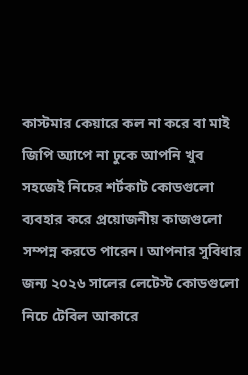কাস্টমার কেয়ারে কল না করে বা মাই জিপি অ্যাপে না ঢুকে আপনি খুব সহজেই নিচের শর্টকাট কোডগুলো ব্যবহার করে প্রয়োজনীয় কাজগুলো সম্পন্ন করতে পারেন। আপনার সুবিধার জন্য ২০২৬ সালের লেটেস্ট কোডগুলো নিচে টেবিল আকারে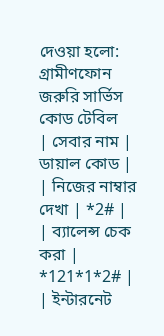দেওয়া হলো:
গ্রামীণফোন জরুরি সার্ভিস কোড টেবিল
| সেবার নাম | ডায়াল কোড |
| নিজের নাম্বার দেখা | *2# |
| ব্যালেন্স চেক করা | *121*1*2# |
| ইন্টারনেট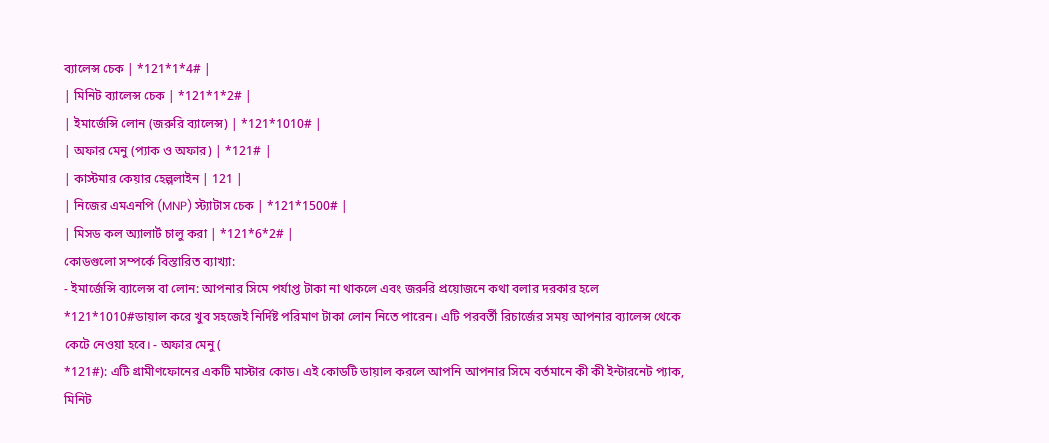ব্যালেন্স চেক | *121*1*4# |
| মিনিট ব্যালেন্স চেক | *121*1*2# |
| ইমার্জেন্সি লোন (জরুরি ব্যালেন্স) | *121*1010# |
| অফার মেনু (প্যাক ও অফার) | *121# |
| কাস্টমার কেয়ার হেল্পলাইন | 121 |
| নিজের এমএনপি (MNP) স্ট্যাটাস চেক | *121*1500# |
| মিসড কল অ্যালার্ট চালু করা | *121*6*2# |
কোডগুলো সম্পর্কে বিস্তারিত ব্যাখ্যা:
- ইমার্জেন্সি ব্যালেন্স বা লোন: আপনার সিমে পর্যাপ্ত টাকা না থাকলে এবং জরুরি প্রয়োজনে কথা বলার দরকার হলে
*121*1010#ডায়াল করে খুব সহজেই নির্দিষ্ট পরিমাণ টাকা লোন নিতে পারেন। এটি পরবর্তী রিচার্জের সময় আপনার ব্যালেন্স থেকে কেটে নেওয়া হবে। - অফার মেনু (
*121#): এটি গ্রামীণফোনের একটি মাস্টার কোড। এই কোডটি ডায়াল করলে আপনি আপনার সিমে বর্তমানে কী কী ইন্টারনেট প্যাক, মিনিট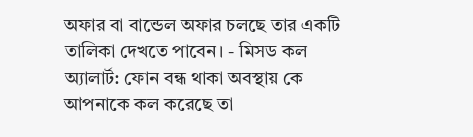অফার বা বান্ডেল অফার চলছে তার একটি তালিকা দেখতে পাবেন। - মিসড কল অ্যালার্ট: ফোন বন্ধ থাকা অবস্থায় কে আপনাকে কল করেছে তা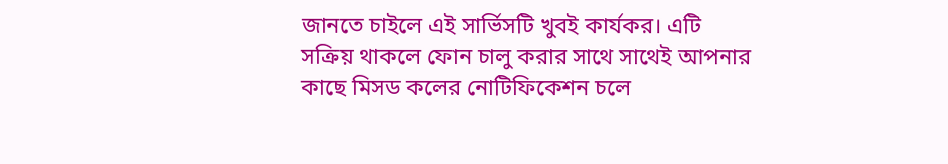জানতে চাইলে এই সার্ভিসটি খুবই কার্যকর। এটি সক্রিয় থাকলে ফোন চালু করার সাথে সাথেই আপনার কাছে মিসড কলের নোটিফিকেশন চলে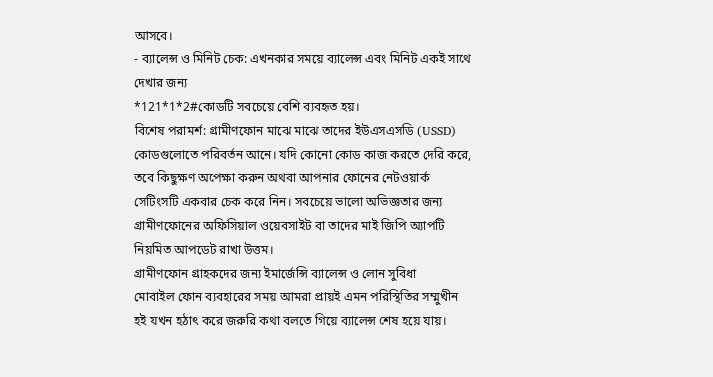আসবে।
- ব্যালেন্স ও মিনিট চেক: এখনকার সময়ে ব্যালেন্স এবং মিনিট একই সাথে দেখার জন্য
*121*1*2#কোডটি সবচেয়ে বেশি ব্যবহৃত হয়।
বিশেষ পরামর্শ: গ্রামীণফোন মাঝে মাঝে তাদের ইউএসএসডি (USSD) কোডগুলোতে পরিবর্তন আনে। যদি কোনো কোড কাজ করতে দেরি করে, তবে কিছুক্ষণ অপেক্ষা করুন অথবা আপনার ফোনের নেটওয়ার্ক সেটিংসটি একবার চেক করে নিন। সবচেয়ে ভালো অভিজ্ঞতার জন্য গ্রামীণফোনের অফিসিয়াল ওয়েবসাইট বা তাদের মাই জিপি অ্যাপটি নিয়মিত আপডেট রাখা উত্তম।
গ্রামীণফোন গ্রাহকদের জন্য ইমার্জেন্সি ব্যালেন্স ও লোন সুবিধা
মোবাইল ফোন ব্যবহারের সময় আমরা প্রায়ই এমন পরিস্থিতির সম্মুখীন হই যখন হঠাৎ করে জরুরি কথা বলতে গিয়ে ব্যালেন্স শেষ হয়ে যায়।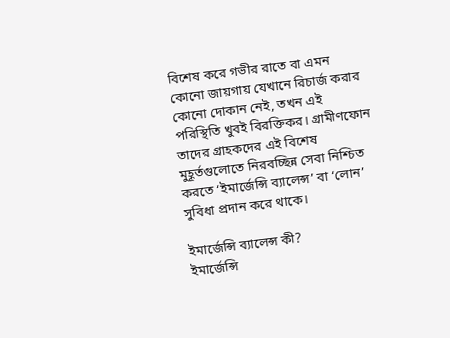বিশেষ করে গভীর রাতে বা এমন কোনো জায়গায় যেখানে রিচার্জ করার কোনো দোকান নেই, তখন এই পরিস্থিতি খুবই বিরক্তিকর। গ্রামীণফোন তাদের গ্রাহকদের এই বিশেষ মুহূর্তগুলোতে নিরবচ্ছিন্ন সেবা নিশ্চিত করতে ‘ইমার্জেন্সি ব্যালেন্স’ বা ‘লোন’ সুবিধা প্রদান করে থাকে।

ইমার্জেন্সি ব্যালেন্স কী?
ইমার্জেন্সি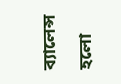ব্যালেন্স হলো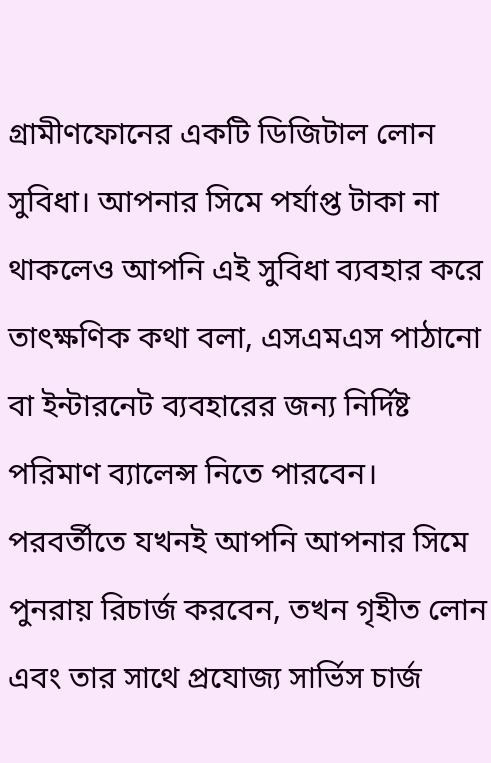গ্রামীণফোনের একটি ডিজিটাল লোন সুবিধা। আপনার সিমে পর্যাপ্ত টাকা না থাকলেও আপনি এই সুবিধা ব্যবহার করে তাৎক্ষণিক কথা বলা, এসএমএস পাঠানো বা ইন্টারনেট ব্যবহারের জন্য নির্দিষ্ট পরিমাণ ব্যালেন্স নিতে পারবেন। পরবর্তীতে যখনই আপনি আপনার সিমে পুনরায় রিচার্জ করবেন, তখন গৃহীত লোন এবং তার সাথে প্রযোজ্য সার্ভিস চার্জ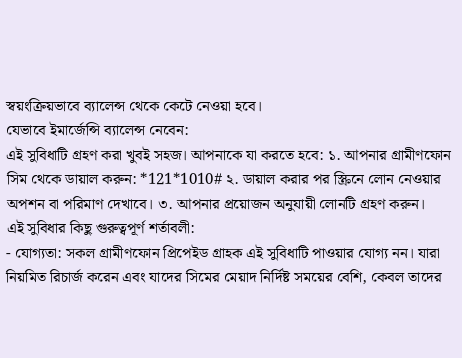স্বয়ংক্রিয়ভাবে ব্যালেন্স থেকে কেটে নেওয়া হবে।
যেভাবে ইমার্জেন্সি ব্যালেন্স নেবেন:
এই সুবিধাটি গ্রহণ করা খুবই সহজ। আপনাকে যা করতে হবে: ১. আপনার গ্রামীণফোন সিম থেকে ডায়াল করুন: *121*1010# ২. ডায়াল করার পর স্ক্রিনে লোন নেওয়ার অপশন বা পরিমাণ দেখাবে। ৩. আপনার প্রয়োজন অনুযায়ী লোনটি গ্রহণ করুন।
এই সুবিধার কিছু গুরুত্বপূর্ণ শর্তাবলী:
- যোগ্যতা: সকল গ্রামীণফোন প্রিপেইড গ্রাহক এই সুবিধাটি পাওয়ার যোগ্য নন। যারা নিয়মিত রিচার্জ করেন এবং যাদের সিমের মেয়াদ নির্দিষ্ট সময়ের বেশি, কেবল তাদের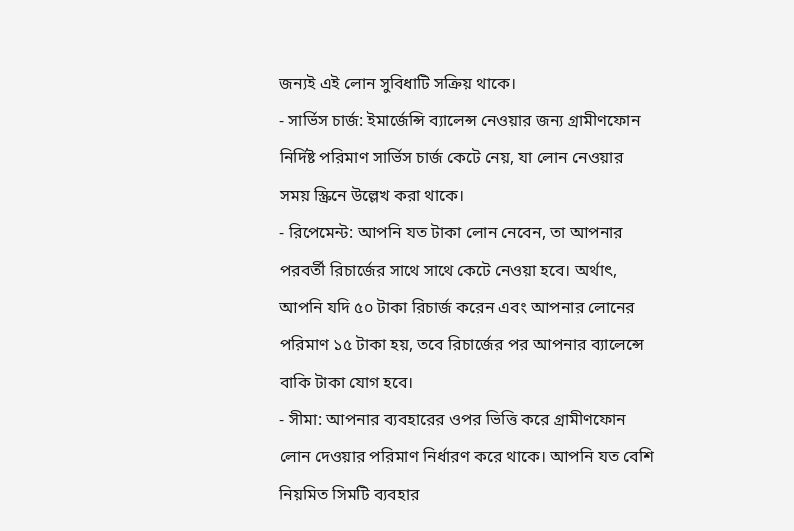জন্যই এই লোন সুবিধাটি সক্রিয় থাকে।
- সার্ভিস চার্জ: ইমার্জেন্সি ব্যালেন্স নেওয়ার জন্য গ্রামীণফোন নির্দিষ্ট পরিমাণ সার্ভিস চার্জ কেটে নেয়, যা লোন নেওয়ার সময় স্ক্রিনে উল্লেখ করা থাকে।
- রিপেমেন্ট: আপনি যত টাকা লোন নেবেন, তা আপনার পরবর্তী রিচার্জের সাথে সাথে কেটে নেওয়া হবে। অর্থাৎ, আপনি যদি ৫০ টাকা রিচার্জ করেন এবং আপনার লোনের পরিমাণ ১৫ টাকা হয়, তবে রিচার্জের পর আপনার ব্যালেন্সে বাকি টাকা যোগ হবে।
- সীমা: আপনার ব্যবহারের ওপর ভিত্তি করে গ্রামীণফোন লোন দেওয়ার পরিমাণ নির্ধারণ করে থাকে। আপনি যত বেশি নিয়মিত সিমটি ব্যবহার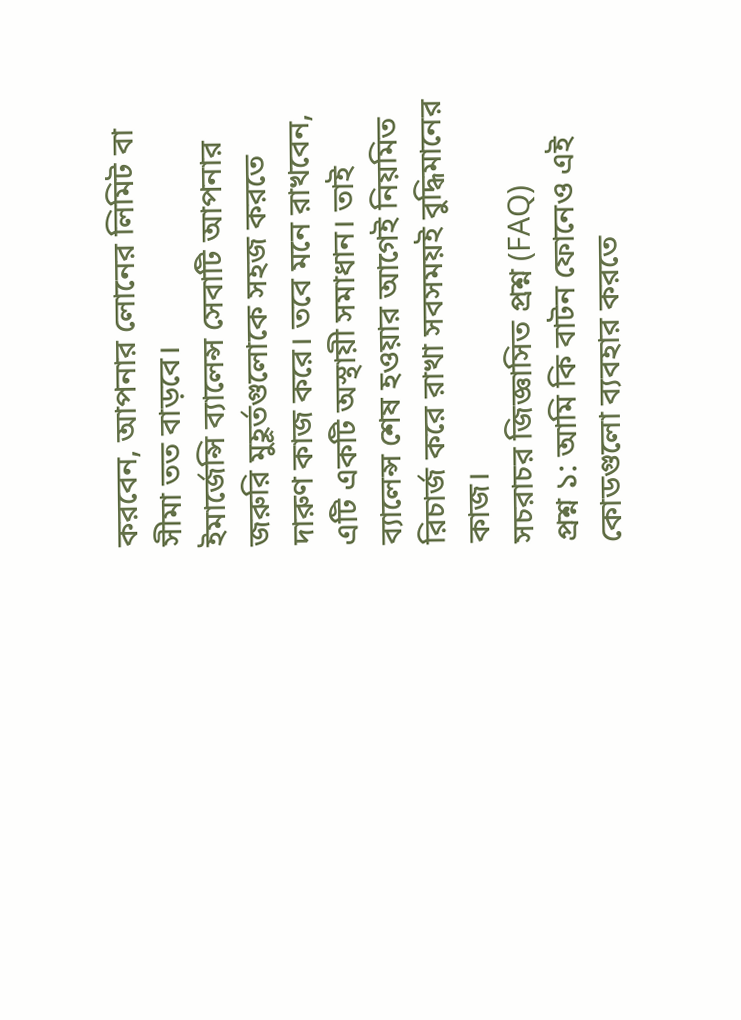করবেন, আপনার লোনের লিমিট বা সীমা তত বাড়বে।
ইমার্জেন্সি ব্যালেন্স সেবাটি আপনার জরুরি মুহূর্তগুলোকে সহজ করতে দারুণ কাজ করে। তবে মনে রাখবেন, এটি একটি অস্থায়ী সমাধান। তাই ব্যালেন্স শেষ হওয়ার আগেই নিয়মিত রিচার্জ করে রাখা সবসময়ই বুদ্ধিমানের কাজ।
সচরাচর জিজ্ঞাসিত প্রশ্ন (FAQ)
প্রশ্ন ১: আমি কি বাটন ফোনেও এই কোডগুলো ব্যবহার করতে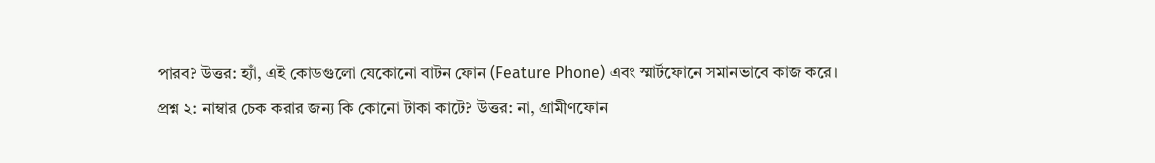পারব? উত্তর: হ্যাঁ, এই কোডগুলো যেকোনো বাটন ফোন (Feature Phone) এবং স্মার্টফোনে সমানভাবে কাজ করে।
প্রশ্ন ২: নাম্বার চেক করার জন্য কি কোনো টাকা কাটে? উত্তর: না, গ্রামীণফোন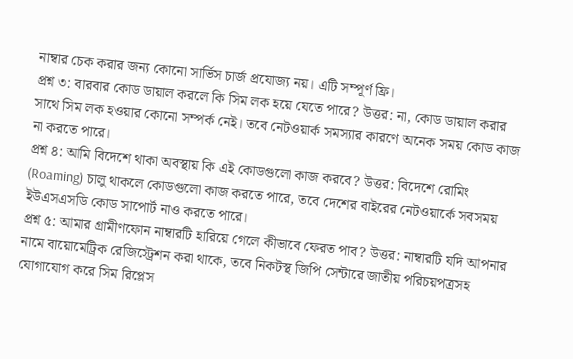নাম্বার চেক করার জন্য কোনো সার্ভিস চার্জ প্রযোজ্য নয়। এটি সম্পূর্ণ ফ্রি।
প্রশ্ন ৩: বারবার কোড ডায়াল করলে কি সিম লক হয়ে যেতে পারে? উত্তর: না, কোড ডায়াল করার সাথে সিম লক হওয়ার কোনো সম্পর্ক নেই। তবে নেটওয়ার্ক সমস্যার কারণে অনেক সময় কোড কাজ না করতে পারে।
প্রশ্ন ৪: আমি বিদেশে থাকা অবস্থায় কি এই কোডগুলো কাজ করবে? উত্তর: বিদেশে রোমিং (Roaming) চালু থাকলে কোডগুলো কাজ করতে পারে, তবে দেশের বাইরের নেটওয়ার্কে সবসময় ইউএসএসডি কোড সাপোর্ট নাও করতে পারে।
প্রশ্ন ৫: আমার গ্রামীণফোন নাম্বারটি হারিয়ে গেলে কীভাবে ফেরত পাব? উত্তর: নাম্বারটি যদি আপনার নামে বায়োমেট্রিক রেজিস্ট্রেশন করা থাকে, তবে নিকটস্থ জিপি সেন্টারে জাতীয় পরিচয়পত্রসহ যোগাযোগ করে সিম রিপ্লেস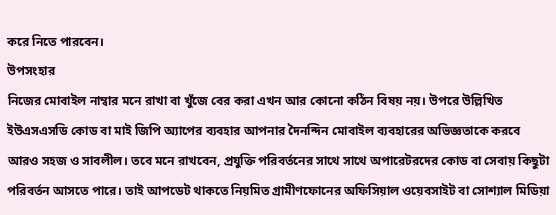করে নিতে পারবেন।
উপসংহার
নিজের মোবাইল নাম্বার মনে রাখা বা খুঁজে বের করা এখন আর কোনো কঠিন বিষয় নয়। উপরে উল্লিখিত ইউএসএসডি কোড বা মাই জিপি অ্যাপের ব্যবহার আপনার দৈনন্দিন মোবাইল ব্যবহারের অভিজ্ঞতাকে করবে আরও সহজ ও সাবলীল। তবে মনে রাখবেন, প্রযুক্তি পরিবর্তনের সাথে সাথে অপারেটরদের কোড বা সেবায় কিছুটা পরিবর্তন আসতে পারে। তাই আপডেট থাকতে নিয়মিত গ্রামীণফোনের অফিসিয়াল ওয়েবসাইট বা সোশ্যাল মিডিয়া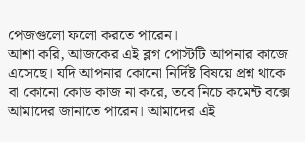পেজগুলো ফলো করতে পারেন।
আশা করি, আজকের এই ব্লগ পোস্টটি আপনার কাজে এসেছে। যদি আপনার কোনো নির্দিষ্ট বিষয়ে প্রশ্ন থাকে বা কোনো কোড কাজ না করে, তবে নিচে কমেন্ট বক্সে আমাদের জানাতে পারেন। আমাদের এই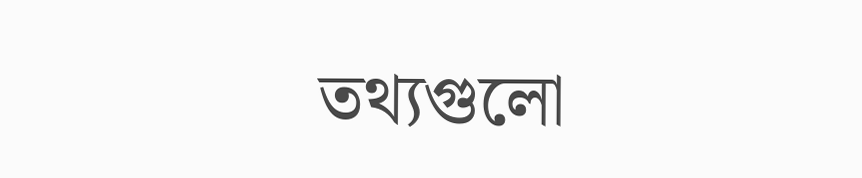তথ্যগুলো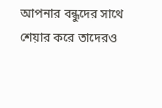আপনার বন্ধুদের সাথে শেয়ার করে তাদেরও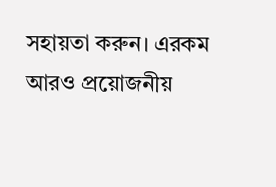সহায়তা করুন। এরকম আরও প্রয়োজনীয়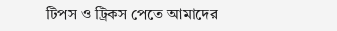টিপস ও ট্রিকস পেতে আমাদের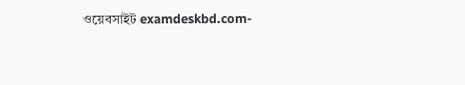ওয়েবসাইট examdeskbd.com-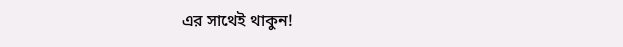এর সাথেই থাকুন!